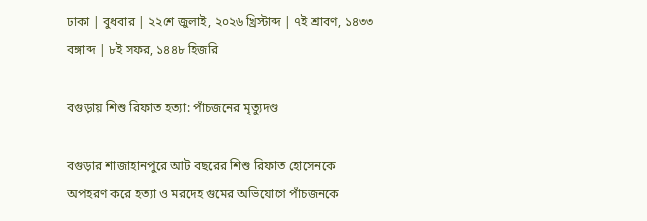ঢাকা | বুধবার | ২২শে জুলাই, ২০২৬ খ্রিস্টাব্দ | ৭ই শ্রাবণ, ১৪৩৩ বঙ্গাব্দ | ৮ই সফর, ১৪৪৮ হিজরি

বগুড়ায় শিশু রিফাত হত্যা: পাঁচজনের মৃত্যুদণ্ড

বগুড়ার শাজাহানপুরে আট বছরের শিশু রিফাত হোসেনকে অপহরণ করে হত্যা ও মরদেহ গুমের অভিযোগে পাঁচজনকে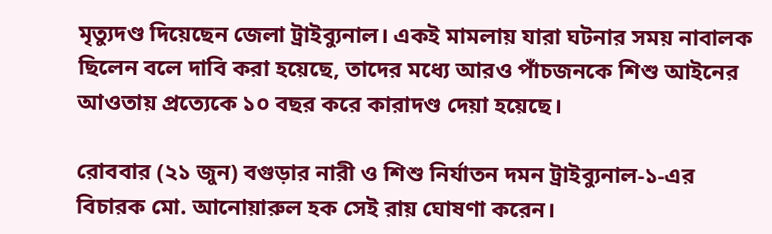মৃত্যুদণ্ড দিয়েছেন জেলা ট্রাইব্যুনাল। একই মামলায় যারা ঘটনার সময় নাবালক ছিলেন বলে দাবি করা হয়েছে, তাদের মধ্যে আরও পাঁচজনকে শিশু আইনের আওতায় প্রত্যেকে ১০ বছর করে কারাদণ্ড দেয়া হয়েছে।

রোববার (২১ জুন) বগুড়ার নারী ও শিশু নির্যাতন দমন ট্রাইব্যুনাল-১-এর বিচারক মো. আনোয়ারুল হক সেই রায় ঘোষণা করেন।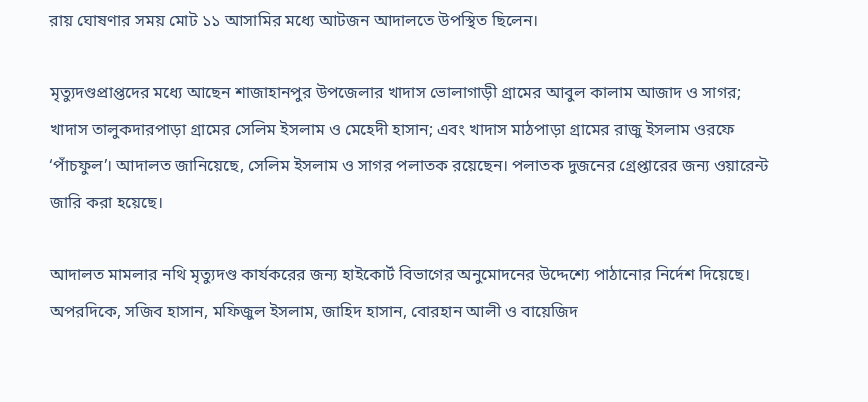রায় ঘোষণার সময় মোট ১১ আসামির মধ্যে আটজন আদালতে উপস্থিত ছিলেন।

মৃত্যুদণ্ডপ্রাপ্তদের মধ্যে আছেন শাজাহানপুর উপজেলার খাদাস ভোলাগাড়ী গ্রামের আবুল কালাম আজাদ ও সাগর; খাদাস তালুকদারপাড়া গ্রামের সেলিম ইসলাম ও মেহেদী হাসান; এবং খাদাস মাঠপাড়া গ্রামের রাজু ইসলাম ওরফে ‘পাঁচফুল’। আদালত জানিয়েছে, সেলিম ইসলাম ও সাগর পলাতক রয়েছেন। পলাতক দুজনের গ্রেপ্তারের জন্য ওয়ারেন্ট জারি করা হয়েছে।

আদালত মামলার নথি মৃত্যুদণ্ড কার্যকরের জন্য হাইকোর্ট বিভাগের অনুমোদনের উদ্দেশ্যে পাঠানোর নির্দেশ দিয়েছে। অপরদিকে, সজিব হাসান, মফিজুল ইসলাম, জাহিদ হাসান, বোরহান আলী ও বায়েজিদ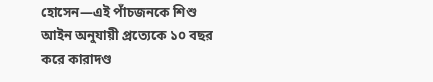হোসেন—এই পাঁচজনকে শিশু আইন অনুযায়ী প্রত্যেকে ১০ বছর করে কারাদণ্ড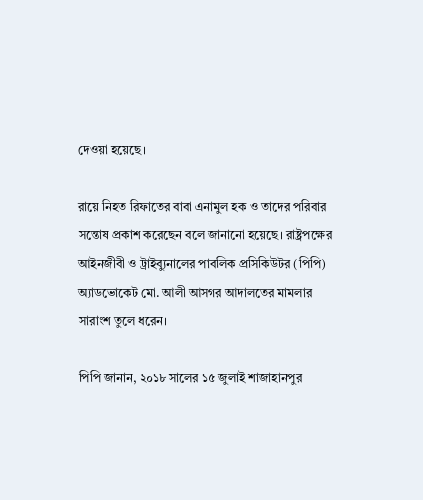দেওয়া হয়েছে।

রায়ে নিহত রিফাতের বাবা এনামুল হক ও তাদের পরিবার সন্তোষ প্রকাশ করেছেন বলে জানানো হয়েছে। রাষ্ট্রপক্ষের আইনজীবী ও ট্রাইব্যুনালের পাবলিক প্রসিকিউটর (পিপি) অ্যাডভোকেট মো. আলী আসগর আদালতের মামলার সারাংশ তুলে ধরেন।

পিপি জানান, ২০১৮ সালের ১৫ জুলাই শাজাহানপুর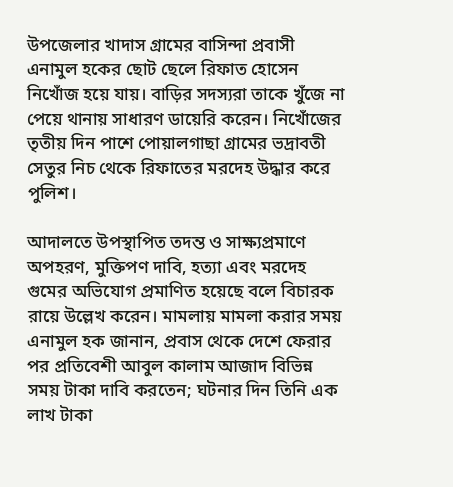উপজেলার খাদাস গ্রামের বাসিন্দা প্রবাসী এনামুল হকের ছোট ছেলে রিফাত হোসেন নিখোঁজ হয়ে যায়। বাড়ির সদস্যরা তাকে খুঁজে না পেয়ে থানায় সাধারণ ডায়েরি করেন। নিখোঁজের তৃতীয় দিন পাশে পোয়ালগাছা গ্রামের ভদ্রাবতী সেতুর নিচ থেকে রিফাতের মরদেহ উদ্ধার করে পুলিশ।

আদালতে উপস্থাপিত তদন্ত ও সাক্ষ্যপ্রমাণে অপহরণ, মুক্তিপণ দাবি, হত্যা এবং মরদেহ গুমের অভিযোগ প্রমাণিত হয়েছে বলে বিচারক রায়ে উল্লেখ করেন। মামলায় মামলা করার সময় এনামুল হক জানান, প্রবাস থেকে দেশে ফেরার পর প্রতিবেশী আবুল কালাম আজাদ বিভিন্ন সময় টাকা দাবি করতেন; ঘটনার দিন তিনি এক লাখ টাকা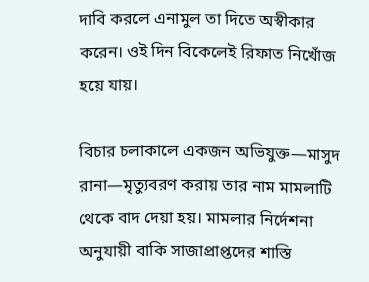দাবি করলে এনামুল তা দিতে অস্বীকার করেন। ওই দিন বিকেলেই রিফাত নিখোঁজ হয়ে যায়।

বিচার চলাকালে একজন অভিযুক্ত—মাসুদ রানা—মৃত্যুবরণ করায় তার নাম মামলাটি থেকে বাদ দেয়া হয়। মামলার নির্দেশনা অনুযায়ী বাকি সাজাপ্রাপ্তদের শাস্তি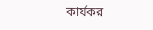কার্যকর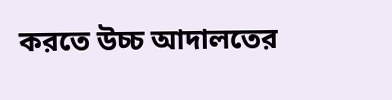করতে উচ্চ আদালতের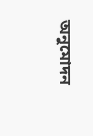অনুমোদন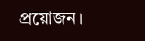প্রয়োজন।